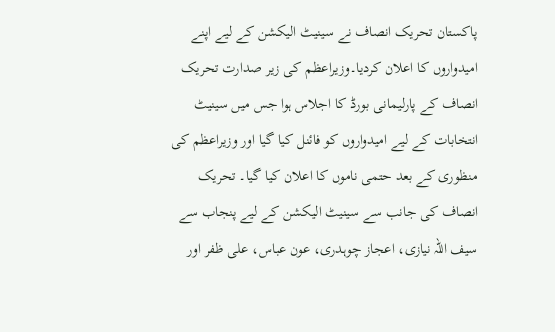پاکستان تحریک انصاف نے سینیٹ الیکشن کے لیے اپنے امیدواروں کا اعلان کردیا۔وزیراعظم کی زیر صدارت تحریک انصاف کے پارلیمانی بورڈ کا اجلاس ہوا جس میں سینیٹ انتخابات کے لیے امیدواروں کو فائنل کیا گیا اور وزیراعظم کی منظوری کے بعد حتمی ناموں کا اعلان کیا گیا۔ تحریک انصاف کی جانب سے سینیٹ الیکشن کے لیے پنجاب سے سیف اللہ نیازی، اعجاز چوہدری، عون عباس، علی ظفر اور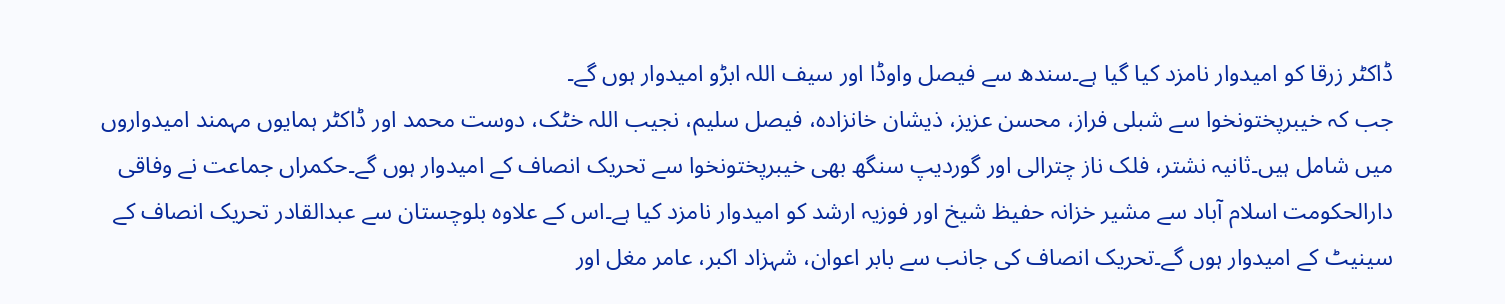ڈاکٹر زرقا کو امیدوار نامزد کیا گیا ہے۔سندھ سے فیصل واوڈا اور سیف اللہ ابڑو امیدوار ہوں گے۔
جب کہ خیبرپختونخوا سے شبلی فراز، محسن عزیز، ذیشان خانزادہ، فیصل سلیم، نجیب اللہ خٹک، دوست محمد اور ڈاکٹر ہمایوں مہمند امیدواروں میں شامل ہیں۔ثانیہ نشتر، فلک ناز چترالی اور گوردیپ سنگھ بھی خیبرپختونخوا سے تحریک انصاف کے امیدوار ہوں گے۔حکمراں جماعت نے وفاقی دارالحکومت اسلام آباد سے مشیر خزانہ حفیظ شیخ اور فوزیہ ارشد کو امیدوار نامزد کیا ہے۔اس کے علاوہ بلوچستان سے عبدالقادر تحریک انصاف کے سینیٹ کے امیدوار ہوں گے۔تحریک انصاف کی جانب سے بابر اعوان، شہزاد اکبر، عامر مغل اور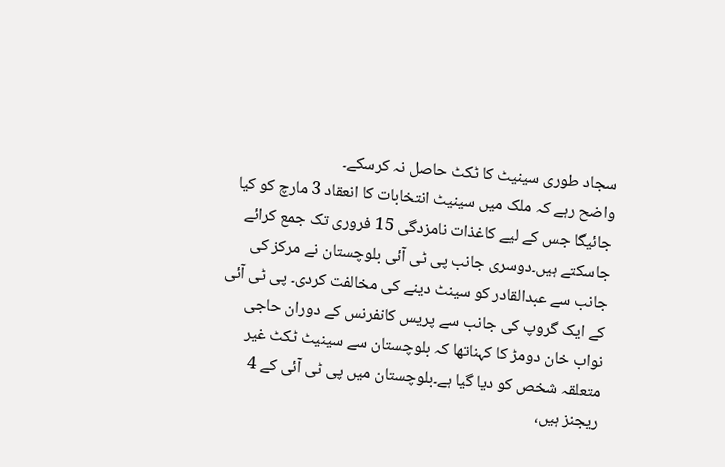سجاد طوری سینیٹ کا ٹکٹ حاصل نہ کرسکے۔
واضح رہے کہ ملک میں سینیٹ انتخابات کا انعقاد 3 مارچ کو کیا جائیگا جس کے لیے کاغذات نامزدگی 15 فروری تک جمع کرائے جاسکتے ہیں۔دوسری جانب پی ٹی آئی بلوچستان نے مرکز کی جانب سے عبدالقادر کو سینٹ دینے کی مخالفت کردی۔ پی ٹی آئی کے ایک گروپ کی جانب سے پریس کانفرنس کے دوران حاجی نواب خان دومڑ کا کہناتھا کہ بلوچستان سے سینیٹ ٹکٹ غیر متعلقہ شخص کو دیا گیا ہے۔بلوچستان میں پی ٹی آئی کے 4 ریجنز ہیں،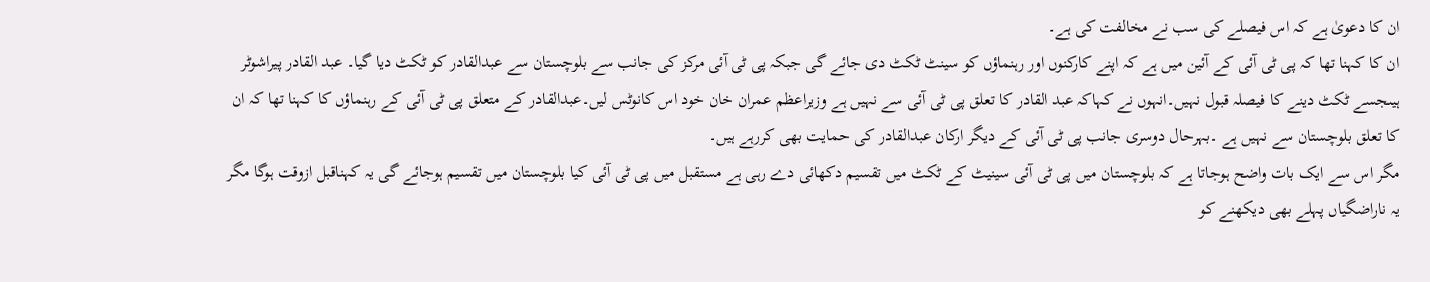ان کا دعویٰ ہے کہ اس فیصلے کی سب نے مخالفت کی ہے۔
ان کا کہنا تھا کہ پی ٹی آئی کے آئین میں ہے کہ اپنے کارکنوں اور رہنماؤں کو سینٹ ٹکٹ دی جائے گی جبکہ پی ٹی آئی مرکز کی جانب سے بلوچستان سے عبدالقادر کو ٹکٹ دیا گیا۔ عبد القادر پیراشوٹر ہیںجسے ٹکٹ دینے کا فیصلہ قبول نہیں۔انہوں نے کہاکہ عبد القادر کا تعلق پی ٹی آئی سے نہیں ہے وزیراعظم عمران خان خود اس کانوٹس لیں۔عبدالقادر کے متعلق پی ٹی آئی کے رہنماؤں کا کہنا تھا کہ ان کا تعلق بلوچستان سے نہیں ہے ۔بہرحال دوسری جانب پی ٹی آئی کے دیگر ارکان عبدالقادر کی حمایت بھی کررہے ہیں۔
مگر اس سے ایک بات واضح ہوجاتا ہے کہ بلوچستان میں پی ٹی آئی سینیٹ کے ٹکٹ میں تقسیم دکھائی دے رہی ہے مستقبل میں پی ٹی آئی کیا بلوچستان میں تقسیم ہوجائے گی یہ کہناقبل ازوقت ہوگا مگر یہ ناراضگیاں پہلے بھی دیکھنے کو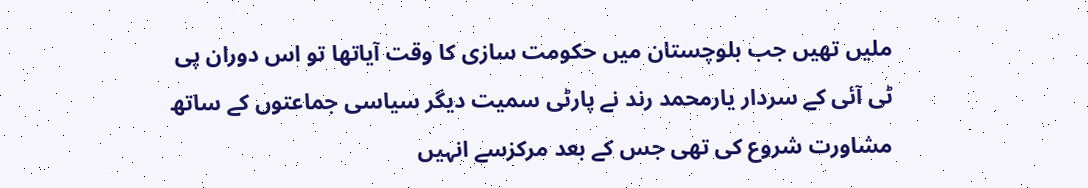ملیں تھیں جب بلوچستان میں حکومت سازی کا وقت آیاتھا تو اس دوران پی ٹی آئی کے سردار یارمحمد رند نے پارٹی سمیت دیگر سیاسی جماعتوں کے ساتھ مشاورت شروع کی تھی جس کے بعد مرکزسے انہیں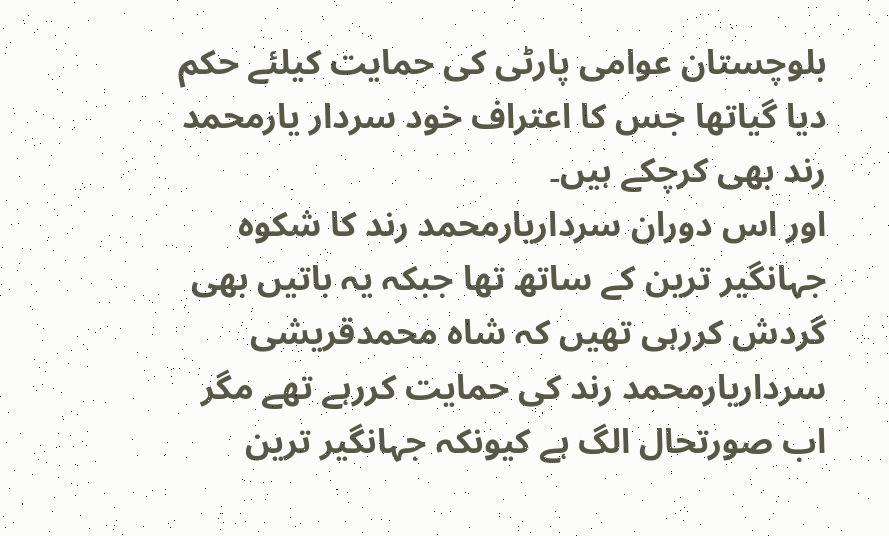بلوچستان عوامی پارٹی کی حمایت کیلئے حکم دیا گیاتھا جس کا اعتراف خود سردار یارمحمد رند بھی کرچکے ہیں۔
اور اس دوران سرداریارمحمد رند کا شکوہ جہانگیر ترین کے ساتھ تھا جبکہ یہ باتیں بھی گردش کررہی تھیں کہ شاہ محمدقریشی سرداریارمحمد رند کی حمایت کررہے تھے مگر اب صورتحال الگ ہے کیونکہ جہانگیر ترین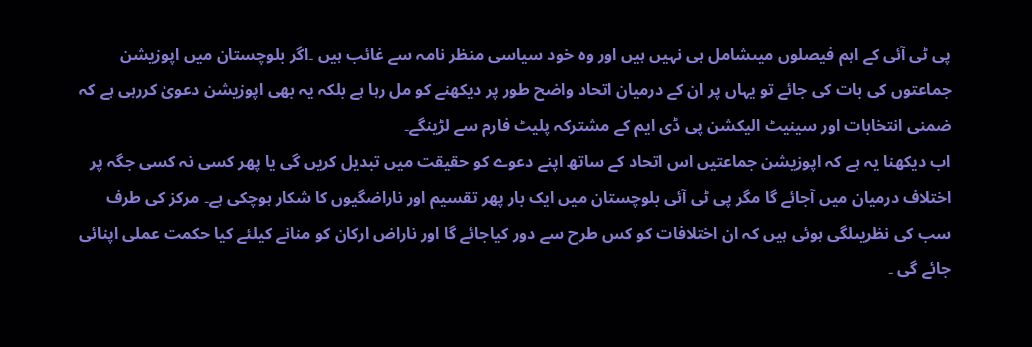پی ٹی آئی کے اہم فیصلوں میںشامل ہی نہیں ہیں اور وہ خود سیاسی منظر نامہ سے غائب ہیں ۔اگر بلوچستان میں اپوزیشن جماعتوں کی بات کی جائے تو یہاں پر ان کے درمیان اتحاد واضح طور پر دیکھنے کو مل رہا ہے بلکہ یہ بھی اپوزیشن دعویٰ کررہی ہے کہ ضمنی انتخابات اور سینیٹ الیکشن پی ڈی ایم کے مشترکہ پلیٹ فارم سے لڑینگے۔
اب دیکھنا یہ ہے کہ اپوزیشن جماعتیں اس اتحاد کے ساتھ اپنے دعوے کو حقیقت میں تبدیل کریں گی یا پھر کسی نہ کسی جگہ پر اختلاف درمیان میں آجائے گا مگر پی ٹی آئی بلوچستان میں ایک بار پھر تقسیم اور ناراضگیوں کا شکار ہوچکی ہے۔ مرکز کی طرف سب کی نظریںلگی ہوئی ہیں کہ ان اختلافات کو کس طرح سے دور کیاجائے گا اور ناراض ارکان کو منانے کیلئے کیا حکمت عملی اپنائی جائے گی ۔